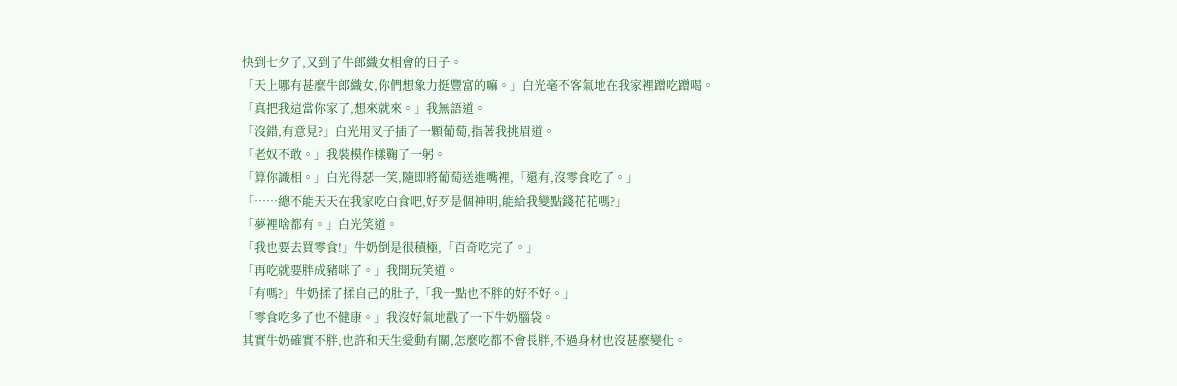快到七夕了,又到了牛郎織女相會的日子。
「天上哪有甚麼牛郎織女,你們想象力挺豐富的嘛。」白光毫不客氣地在我家裡蹭吃蹭喝。
「真把我這當你家了,想來就來。」我無語道。
「沒錯,有意見?」白光用叉子插了一顆葡萄,指著我挑眉道。
「老奴不敢。」我裝模作樣鞠了一躬。
「算你識相。」白光得瑟一笑,隨即將葡萄送進嘴裡,「還有,沒零食吃了。」
「……總不能天天在我家吃白食吧,好歹是個神明,能給我變點錢花花嗎?」
「夢裡啥都有。」白光笑道。
「我也要去買零食!」牛奶倒是很積極,「百奇吃完了。」
「再吃就要胖成豬咪了。」我開玩笑道。
「有嗎?」牛奶揉了揉自己的肚子,「我一點也不胖的好不好。」
「零食吃多了也不健康。」我沒好氣地戳了一下牛奶腦袋。
其實牛奶確實不胖,也許和天生愛動有關,怎麼吃都不會長胖,不過身材也沒甚麼變化。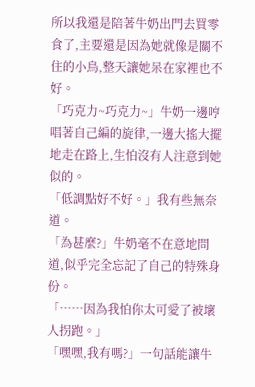所以我還是陪著牛奶出門去買零食了,主要還是因為她就像是關不住的小鳥,整天讓她呆在家裡也不好。
「巧克力~巧克力~」牛奶一邊哼唱著自己編的旋律,一邊大搖大擺地走在路上,生怕沒有人注意到她似的。
「低調點好不好。」我有些無奈道。
「為甚麼?」牛奶毫不在意地問道,似乎完全忘記了自己的特殊身份。
「……因為我怕你太可愛了被壞人拐跑。」
「嘿嘿,我有嗎?」一句話能讓牛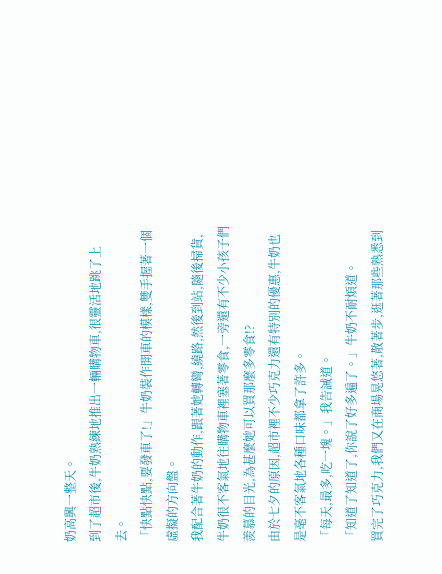奶高興一整天。
到了超市後,牛奶熟練地推出一輛購物車,很靈活地跳了上去。
「快點快點,要發車了!」牛奶裝作開車的模樣,雙手握著一個虛擬的方向盤。
我配合著牛奶的動作,跟著她轉彎,繞路,然後到站,隨後掃貨,牛奶很不客氣地往購物車裡塞著零食,一旁還有不少小孩子們羨慕的目光,為甚麼她可以買那麼多零食!?
由於七夕的原因,超市裡不少巧克力還有特別的優惠,牛奶也是毫不客氣地各種口味都拿了許多。
「每天,最多,吃一塊。」我告誡道。
「知道了知道了,你說了好多遍了。」牛奶不耐煩道。
買完了巧克力,我們又在商場晃悠著,散著步,逛著那些熟悉到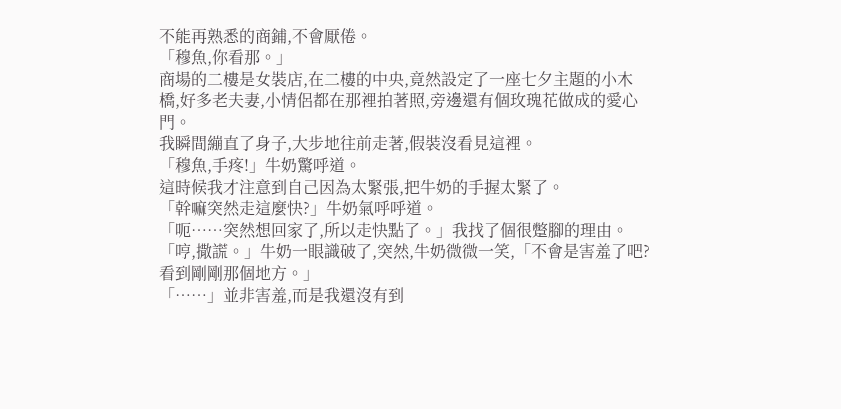不能再熟悉的商鋪,不會厭倦。
「穆魚,你看那。」
商場的二樓是女裝店,在二樓的中央,竟然設定了一座七夕主題的小木橋,好多老夫妻,小情侶都在那裡拍著照,旁邊還有個玫瑰花做成的愛心門。
我瞬間繃直了身子,大步地往前走著,假裝沒看見這裡。
「穆魚,手疼!」牛奶驚呼道。
這時候我才注意到自己因為太緊張,把牛奶的手握太緊了。
「幹嘛突然走這麼快?」牛奶氣呼呼道。
「呃……突然想回家了,所以走快點了。」我找了個很蹩腳的理由。
「哼,撒謊。」牛奶一眼識破了,突然,牛奶微微一笑,「不會是害羞了吧?看到剛剛那個地方。」
「……」並非害羞,而是我還沒有到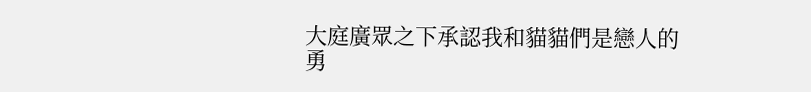大庭廣眾之下承認我和貓貓們是戀人的勇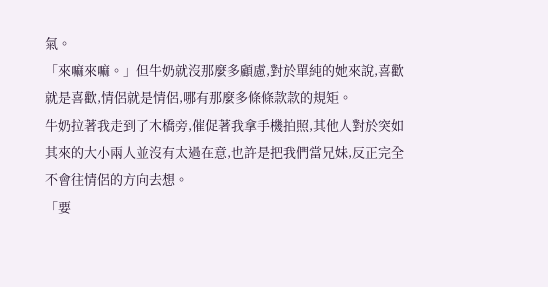氣。
「來嘛來嘛。」但牛奶就沒那麼多顧慮,對於單純的她來說,喜歡就是喜歡,情侶就是情侶,哪有那麼多條條款款的規矩。
牛奶拉著我走到了木橋旁,催促著我拿手機拍照,其他人對於突如其來的大小兩人並沒有太過在意,也許是把我們當兄妹,反正完全不會往情侶的方向去想。
「要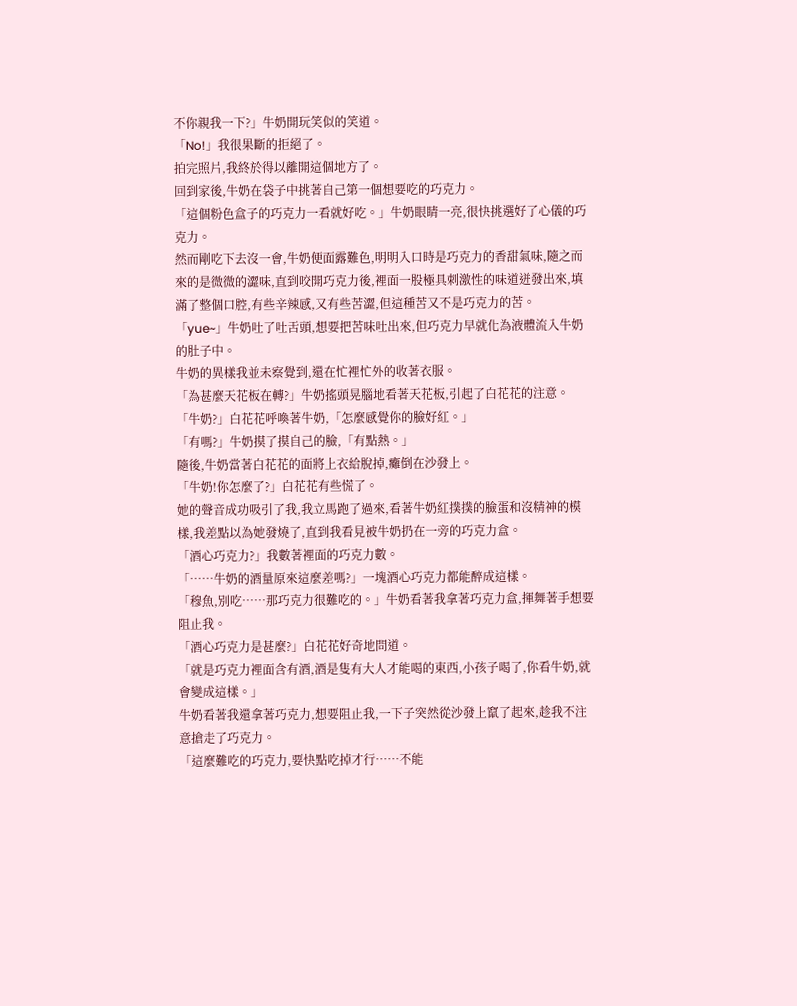不你親我一下?」牛奶開玩笑似的笑道。
「No!」我很果斷的拒絕了。
拍完照片,我終於得以離開這個地方了。
回到家後,牛奶在袋子中挑著自己第一個想要吃的巧克力。
「這個粉色盒子的巧克力一看就好吃。」牛奶眼睛一亮,很快挑選好了心儀的巧克力。
然而剛吃下去沒一會,牛奶便面露難色,明明入口時是巧克力的香甜氣味,隨之而來的是微微的澀味,直到咬開巧克力後,裡面一股極具刺激性的味道迸發出來,填滿了整個口腔,有些辛辣感,又有些苦澀,但這種苦又不是巧克力的苦。
「yue~」牛奶吐了吐舌頭,想要把苦味吐出來,但巧克力早就化為液體流入牛奶的肚子中。
牛奶的異樣我並未察覺到,還在忙裡忙外的收著衣服。
「為甚麼天花板在轉?」牛奶搖頭晃腦地看著天花板,引起了白花花的注意。
「牛奶?」白花花呼喚著牛奶,「怎麼感覺你的臉好紅。」
「有嗎?」牛奶摸了摸自己的臉,「有點熱。」
隨後,牛奶當著白花花的面將上衣給脫掉,癱倒在沙發上。
「牛奶!你怎麼了?」白花花有些慌了。
她的聲音成功吸引了我,我立馬跑了過來,看著牛奶紅撲撲的臉蛋和沒精神的模樣,我差點以為她發燒了,直到我看見被牛奶扔在一旁的巧克力盒。
「酒心巧克力?」我數著裡面的巧克力數。
「……牛奶的酒量原來這麼差嗎?」一塊酒心巧克力都能醉成這樣。
「穆魚,別吃……那巧克力很難吃的。」牛奶看著我拿著巧克力盒,揮舞著手想要阻止我。
「酒心巧克力是甚麼?」白花花好奇地問道。
「就是巧克力裡面含有酒,酒是隻有大人才能喝的東西,小孩子喝了,你看牛奶,就會變成這樣。」
牛奶看著我還拿著巧克力,想要阻止我,一下子突然從沙發上竄了起來,趁我不注意搶走了巧克力。
「這麼難吃的巧克力,要快點吃掉才行……不能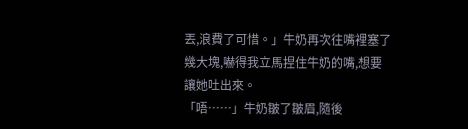丟,浪費了可惜。」牛奶再次往嘴裡塞了幾大塊,嚇得我立馬捏住牛奶的嘴,想要讓她吐出來。
「唔……」牛奶皺了皺眉,隨後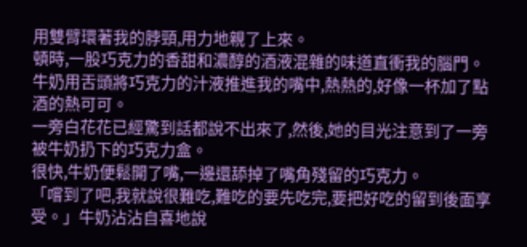用雙臂環著我的脖頸,用力地親了上來。
頓時,一股巧克力的香甜和濃醇的酒液混雜的味道直衝我的腦門。
牛奶用舌頭將巧克力的汁液推進我的嘴中,熱熱的,好像一杯加了點酒的熱可可。
一旁白花花已經驚到話都說不出來了,然後,她的目光注意到了一旁被牛奶扔下的巧克力盒。
很快,牛奶便鬆開了嘴,一邊還舔掉了嘴角殘留的巧克力。
「嚐到了吧,我就說很難吃,難吃的要先吃完,要把好吃的留到後面享受。」牛奶沾沾自喜地說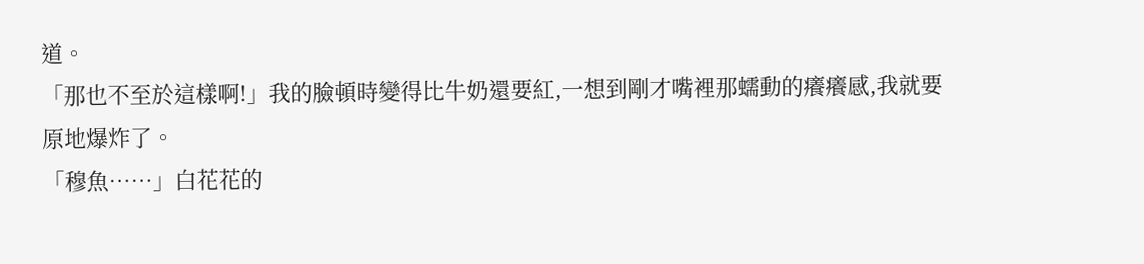道。
「那也不至於這樣啊!」我的臉頓時變得比牛奶還要紅,一想到剛才嘴裡那蠕動的癢癢感,我就要原地爆炸了。
「穆魚……」白花花的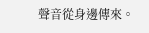聲音從身邊傳來。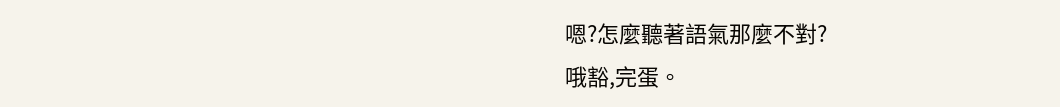嗯?怎麼聽著語氣那麼不對?
哦豁,完蛋。